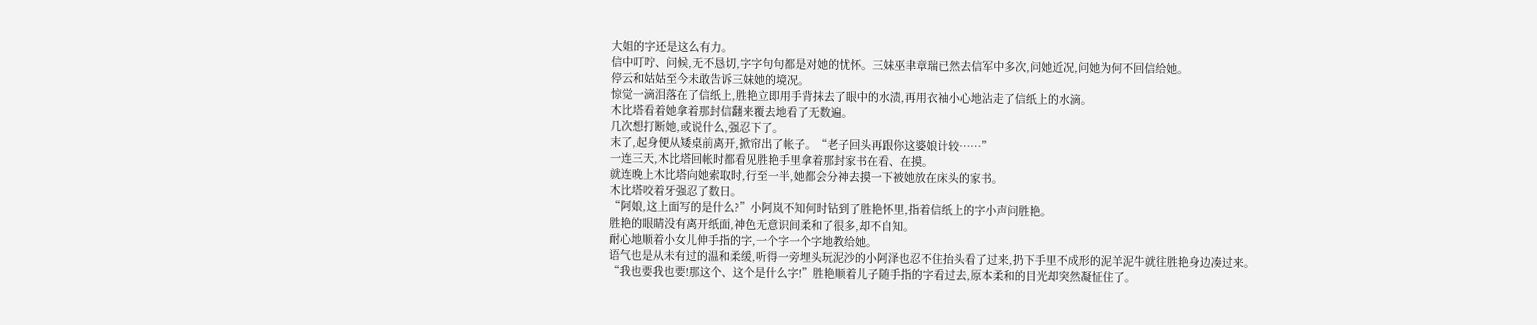大姐的字还是这么有力。
信中叮咛、问候,无不恳切,字字句句都是对她的忧怀。三妹巫聿章瑞已然去信军中多次,问她近况,问她为何不回信给她。
停云和姑姑至今未敢告诉三妹她的境况。
惊觉一滴泪落在了信纸上,胜艳立即用手背抹去了眼中的水渍,再用衣袖小心地沾走了信纸上的水滴。
木比塔看着她拿着那封信翻来覆去地看了无数遍。
几次想打断她,或说什么,强忍下了。
末了,起身便从矮桌前离开,掀帘出了帐子。“老子回头再跟你这婆娘计较……”
一连三天,木比塔回帐时都看见胜艳手里拿着那封家书在看、在摸。
就连晚上木比塔向她索取时,行至一半,她都会分神去摸一下被她放在床头的家书。
木比塔咬着牙强忍了数日。
“阿娘,这上面写的是什么?”小阿岚不知何时钻到了胜艳怀里,指着信纸上的字小声问胜艳。
胜艳的眼睛没有离开纸面,神色无意识间柔和了很多,却不自知。
耐心地顺着小女儿伸手指的字,一个字一个字地教给她。
语气也是从未有过的温和柔缓,听得一旁埋头玩泥沙的小阿泽也忍不住抬头看了过来,扔下手里不成形的泥羊泥牛就往胜艳身边凑过来。
“我也要我也要!那这个、这个是什么字!”胜艳顺着儿子随手指的字看过去,原本柔和的目光却突然凝怔住了。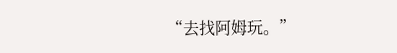“去找阿姆玩。”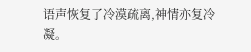语声恢复了冷漠疏离,神情亦复冷凝。